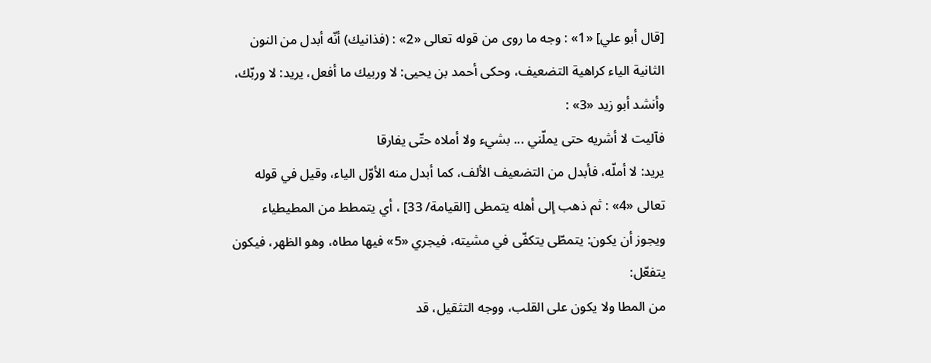[قال أبو علي] «1» : وجه ما روى من قوله تعالى «2» : (فذانيك) أنّه أبدل من النون الثانية الياء كراهية التضعيف، وحكى أحمد بن يحيى: لا وربيك ما أفعل، يريد: لا وربّك، وأنشد أبو زيد «3» :
فآليت لا أشريه حتى يملّني ... بشيء ولا أملاه حتّى يفارقا
يريد: لا أملّه، فأبدل من التضعيف الألف، كما أبدل منه الأوّل الياء، وقيل في قوله تعالى «4» : ثم ذهب إلى أهله يتمطى [القيامة/ 33] ، أي يتمطط من المطيطياء ويجوز أن يكون: يتمطّى يتكفّى في مشيته، فيجري «5» فيها مطاه، وهو الظهر، فيكون يتفعّل:
من المطا ولا يكون على القلب، ووجه التثقيل، قد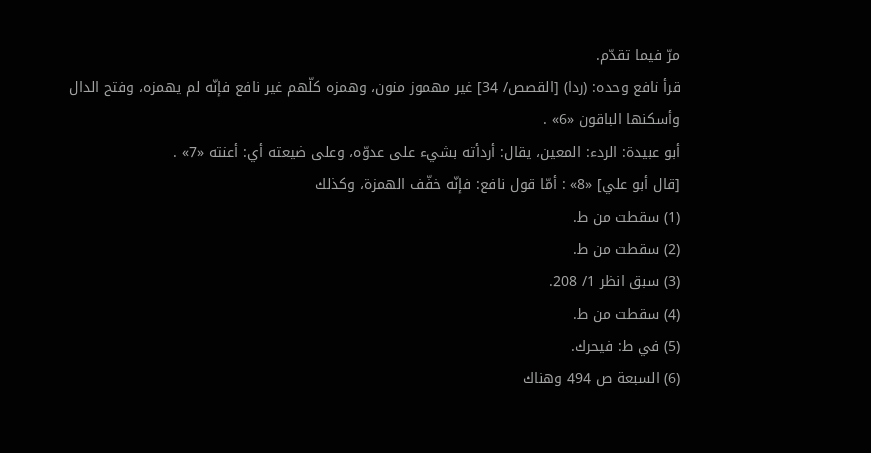مرّ فيما تقدّم.
قرأ نافع وحده: (ردا) [القصص/ 34] غير مهموز منون، وهمزه كلّهم غير نافع فإنّه لم يهمزه، وفتح الدال وأسكنها الباقون «6» .
أبو عبيدة: الردء: المعين، يقال: أردأته بشيء على عدوّه، وعلى ضيعته أي: أعنته «7» .
[قال أبو علي] «8» : أمّا قول نافع: فإنّه خفّف الهمزة، وكذلك
(1) سقطت من ط.
(2) سقطت من ط.
(3) سبق انظر 1/ 208.
(4) سقطت من ط.
(5) في ط: فيحرك.
(6) السبعة ص 494 وهناك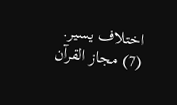اختلاف يسير.
(7) مجاز القرآن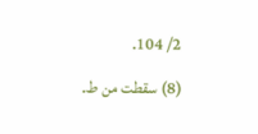2/ 104.
(8) سقطت من ط.